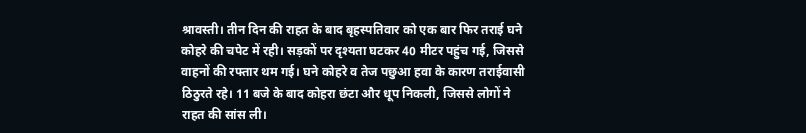श्रावस्ती। तीन दिन की राहत के बाद बृहस्पतिवार को एक बार फिर तराई घने कोहरे की चपेट में रही। सड़कों पर दृश्यता घटकर 40 मीटर पहुंच गई, जिससे वाहनों की रफ्तार थम गई। घने कोहरे व तेज पछुआ हवा के कारण तराईवासी ठिठुरते रहे। 11 बजे के बाद कोहरा छंटा और धूप निकली, जिससे लोगों ने राहत की सांस ली।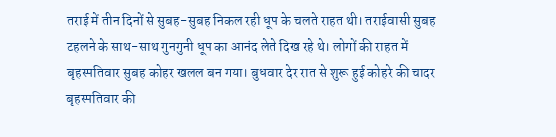तराई में तीन दिनों से सुबह-सुबह निकल रही धूप के चलते राहत थी। तराईवासी सुबह टहलने के साथ-साथ गुनगुनी धूप का आनंद लेते दिख रहे थे। लोगों की राहत में बृहस्पतिवार सुबह कोहर खलल बन गया। बुधवार देर रात से शुरू हुई कोहरे की चादर बृहस्पतिवार की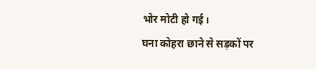भोर मोटी हो गई।
घना कोहरा छाने से सड़कों पर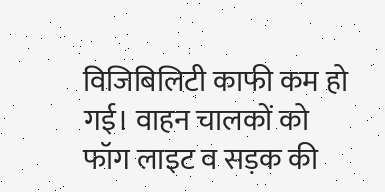विजिबिलिटी काफी कम हो गई। वाहन चालकों को फॉग लाइट व सड़क की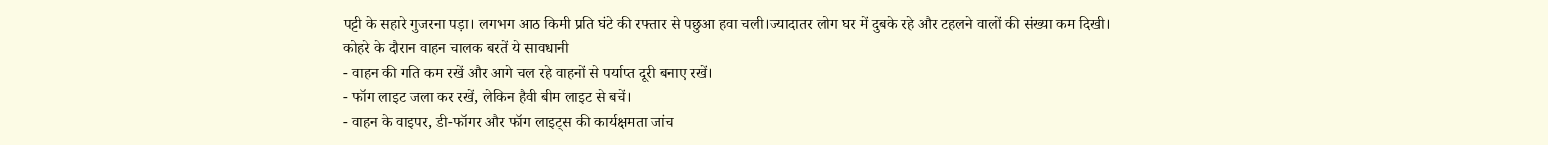पट्टी के सहारे गुजरना पड़ा। लगभग आठ किमी प्रति घंटे की रफ्तार से पछुआ हवा चली।ज्यादातर लोग घर में दुबके रहे और टहलने वालों की संख्या कम दिखी।
कोहरे के दौरान वाहन चालक बरतें ये सावधानी
- वाहन की गति कम रखें और आगे चल रहे वाहनों से पर्याप्त दूरी बनाए रखें।
- फॉग लाइट जला कर रखें, लेकिन हैवी बीम लाइट से बचें।
- वाहन के वाइपर, डी-फॉगर और फॉग लाइट्स की कार्यक्षमता जांच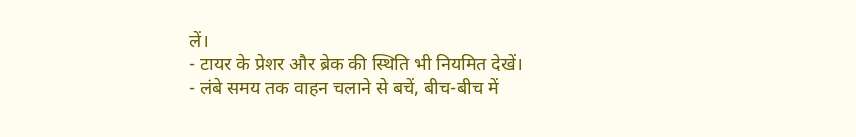लें।
- टायर के प्रेशर और ब्रेक की स्थिति भी नियमित देखें।
- लंबे समय तक वाहन चलाने से बचें, बीच-बीच में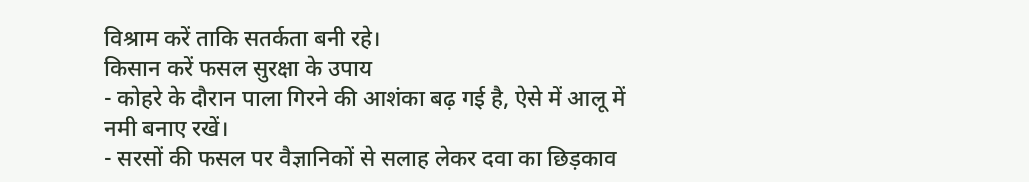विश्राम करें ताकि सतर्कता बनी रहे।
किसान करें फसल सुरक्षा के उपाय
- कोहरे के दौरान पाला गिरने की आशंका बढ़ गई है, ऐसे में आलू में नमी बनाए रखें।
- सरसों की फसल पर वैज्ञानिकों से सलाह लेकर दवा का छिड़काव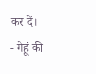कर दें।
- गेहूं की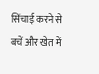सिंचाई करने से बचें और खेत में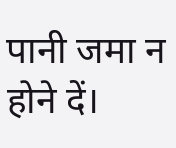पानी जमा न होने दें।